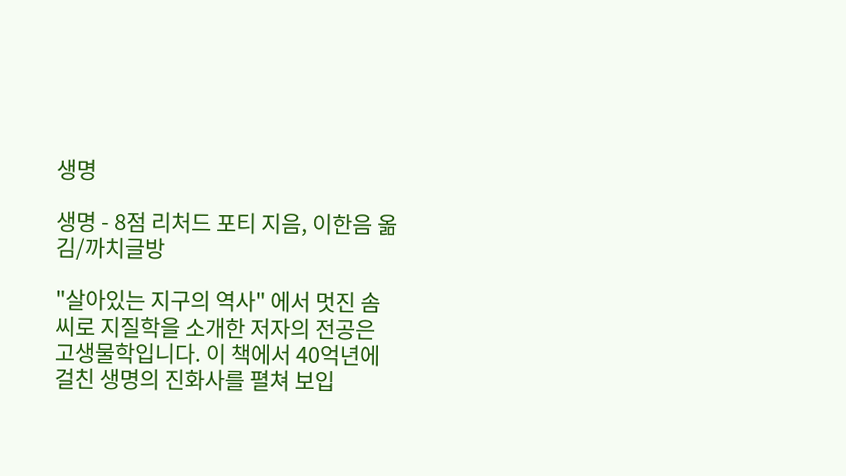생명

생명 - 8점 리처드 포티 지음, 이한음 옮김/까치글방

"살아있는 지구의 역사" 에서 멋진 솜씨로 지질학을 소개한 저자의 전공은 고생물학입니다. 이 책에서 40억년에 걸친 생명의 진화사를 펼쳐 보입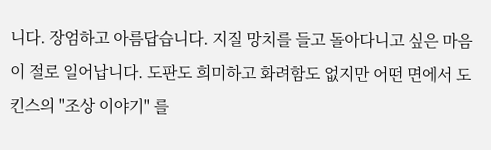니다. 장엄하고 아름답습니다. 지질 망치를 들고 돌아다니고 싶은 마음이 절로 일어납니다. 도판도 희미하고 화려함도 없지만 어떤 면에서 도킨스의 "조상 이야기" 를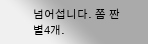넘어섭니다. 쫌 짠 별4개.